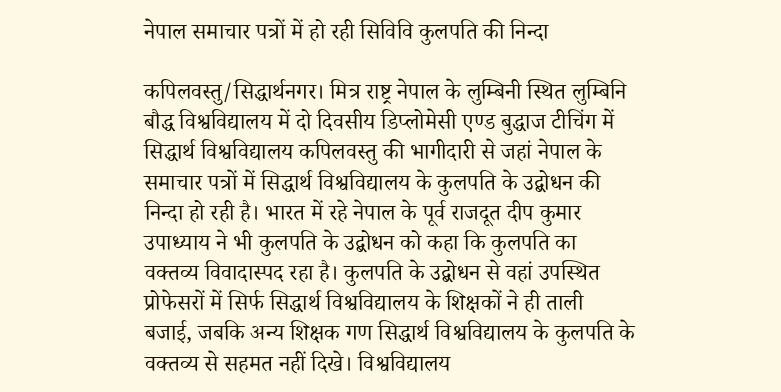नेपाल समाचार पत्रों में हो रही सिविवि कुलपति की निन्दा

कपिलवस्तु/सिद्धार्थनगर। मित्र राष्ट्र नेपाल के लुम्बिनी स्थित लुम्बिनि बौद्ध विश्वविद्यालय में दो दिवसीय डिप्लोमेसी एण्ड बुद्धाज टीचिंग में सिद्धार्थ विश्वविद्यालय कपिलवस्तु की भागीदारी से जहां नेपाल के समाचार पत्रों में सिद्धार्थ विश्वविद्यालय के कुलपति के उद्बोधन की निन्दा हो रही है। भारत में रहे नेपाल के पूर्व राजदूत दीप कुमार उपाध्याय ने भी कुलपति के उद्बोधन को कहा कि कुलपति का वक्तव्य विवादास्पद रहा है। कुलपति के उद्बोधन से वहां उपस्थित प्रोफेसरों में सिर्फ सिद्धार्थ विश्वविद्यालय के शिक्षकों ने ही ताली बजाई, जबकि अन्य शिक्षक गण सिद्धार्थ विश्वविद्यालय के कुलपति के वक्तव्य से सहमत नहीं दिखे। विश्वविद्यालय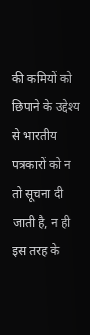की कमियों को छिपाने के उद्देश्य से भारतीय पत्रकारों को न तो सूचना दी जाती है, न ही इस तरह के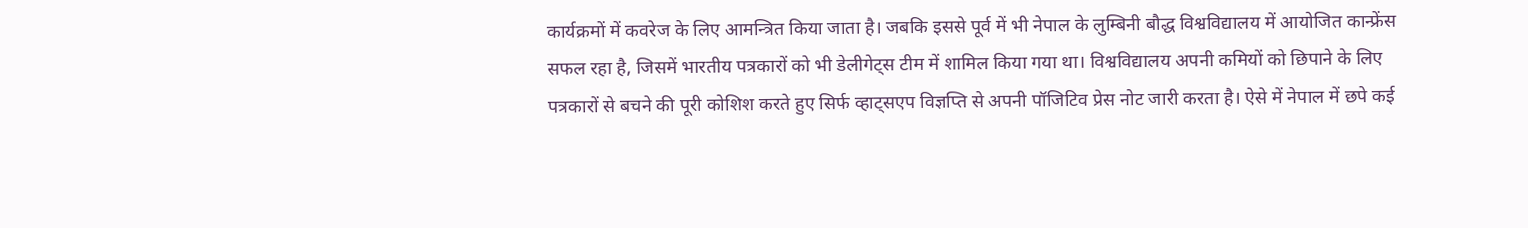कार्यक्रमों में कवरेज के लिए आमन्त्रित किया जाता है। जबकि इससे पूर्व में भी नेपाल के लुम्बिनी बौद्ध विश्वविद्यालय में आयोजित कान्फ्रेंस सफल रहा है, जिसमें भारतीय पत्रकारों को भी डेलीगेट्स टीम में शामिल किया गया था। विश्वविद्यालय अपनी कमियों को छिपाने के लिए पत्रकारों से बचने की पूरी कोशिश करते हुए सिर्फ व्हाट्सएप विज्ञप्ति से अपनी पॉजिटिव प्रेस नोट जारी करता है। ऐसे में नेपाल में छपे कई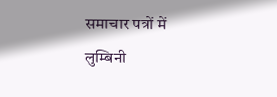समाचार पत्रों में लुम्बिनी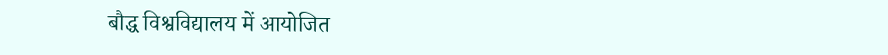बौद्ध विश्वविद्यालय में आयोजित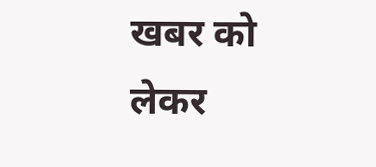खबर को लेकर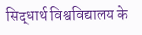सिद्धार्थ विश्वविद्यालय के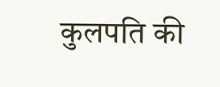कुलपति की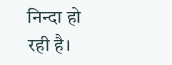निन्दा हो रही है।